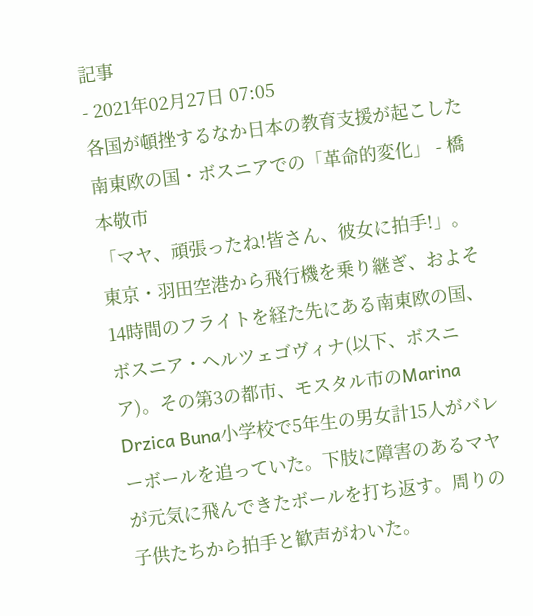記事
- 2021年02月27日 07:05
各国が頓挫するなか日本の教育支援が起こした南東欧の国・ボスニアでの「革命的変化」 - 橋本敬市
「マヤ、頑張ったね!皆さん、彼女に拍手!」。東京・羽田空港から飛行機を乗り継ぎ、およそ14時間のフライトを経た先にある南東欧の国、ボスニア・ヘルツェゴヴィナ(以下、ボスニア)。その第3の都市、モスタル市のMarina Drzica Buna小学校で5年生の男女計15人がバレーボールを追っていた。下肢に障害のあるマヤが元気に飛んできたボールを打ち返す。周りの子供たちから拍手と歓声がわいた。